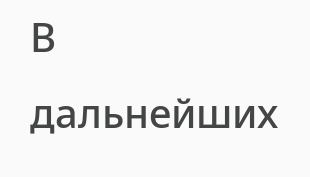В дальнейших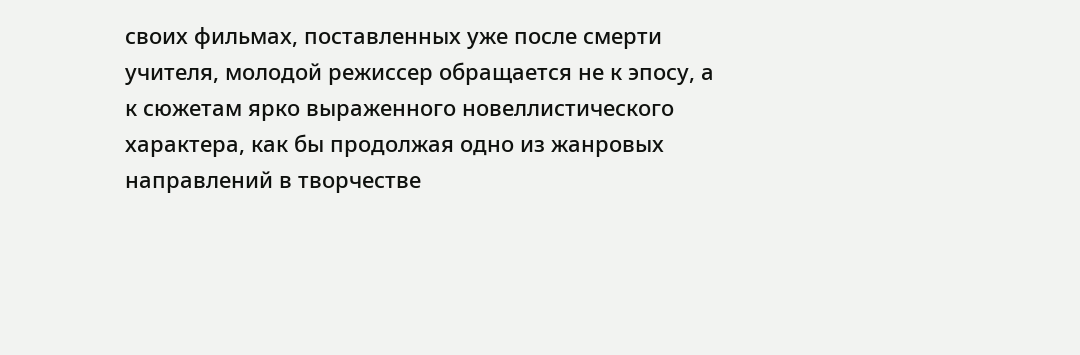своих фильмах, поставленных уже после смерти учителя, молодой режиссер обращается не к эпосу, а к сюжетам ярко выраженного новеллистического характера, как бы продолжая одно из жанровых направлений в творчестве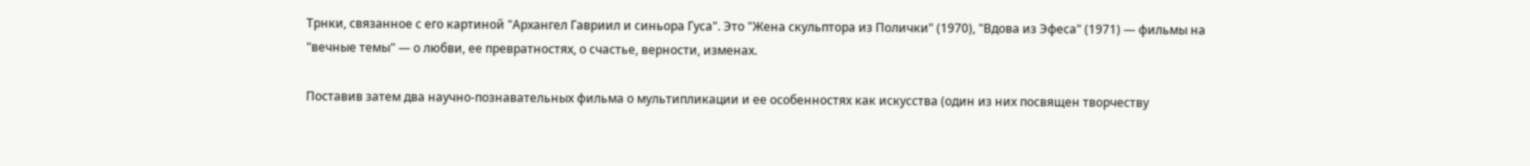Трнки, связанное с его картиной "Архангел Гавриил и синьора Гуса". Это "Жена скульптора из Полички" (1970), "Вдова из Эфеса" (1971) — фильмы на "вечные темы" — о любви, ее превратностях, о счастье, верности, изменах.

Поставив затем два научно-познавательных фильма о мультипликации и ее особенностях как искусства (один из них посвящен творчеству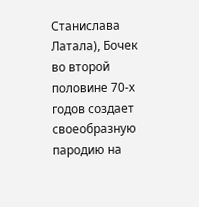Станислава Латала), Бочек во второй половине 70-х годов создает своеобразную пародию на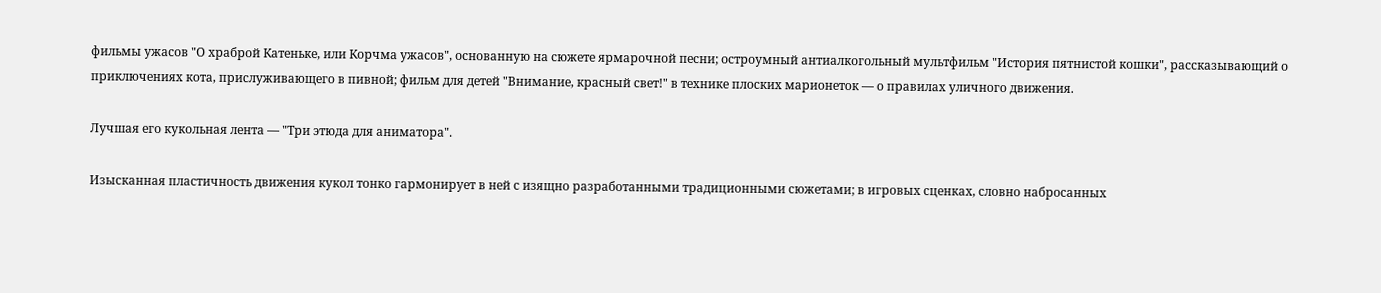фильмы ужасов "О храброй Катеньке, или Корчма ужасов", основанную на сюжете ярмарочной песни; остроумный антиалкогольный мультфильм "История пятнистой кошки", рассказывающий о приключениях кота, прислуживающего в пивной; фильм для детей "Внимание, красный свет!" в технике плоских марионеток — о правилах уличного движения.

Лучшая его кукольная лента — "Три этюда для аниматора".

Изысканная пластичность движения кукол тонко гармонирует в ней с изящно разработанными традиционными сюжетами; в игровых сценках, словно набросанных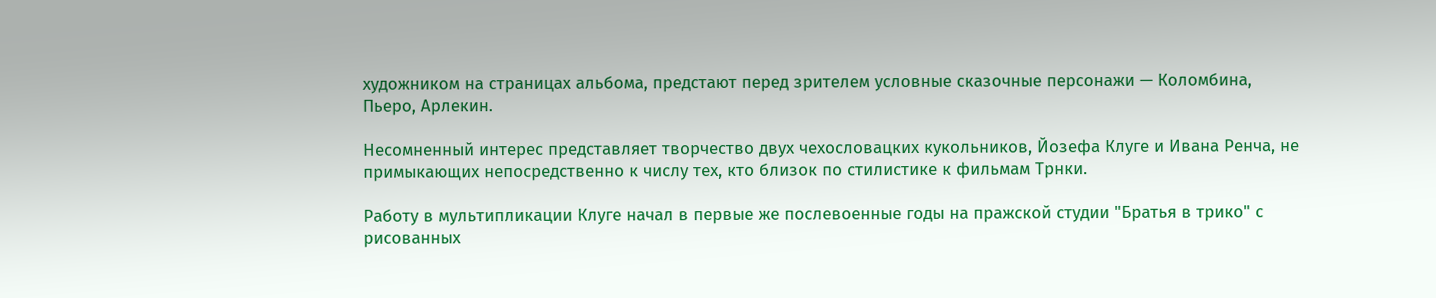художником на страницах альбома, предстают перед зрителем условные сказочные персонажи — Коломбина, Пьеро, Арлекин.

Несомненный интерес представляет творчество двух чехословацких кукольников, Йозефа Клуге и Ивана Ренча, не примыкающих непосредственно к числу тех, кто близок по стилистике к фильмам Трнки.

Работу в мультипликации Клуге начал в первые же послевоенные годы на пражской студии "Братья в трико" с рисованных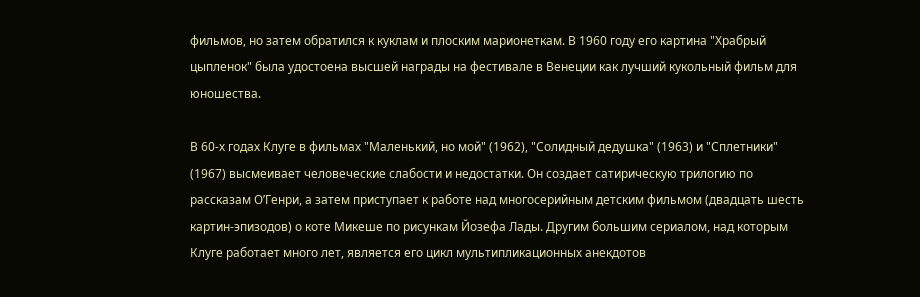фильмов, но затем обратился к куклам и плоским марионеткам. В 1960 году его картина "Храбрый цыпленок" была удостоена высшей награды на фестивале в Венеции как лучший кукольный фильм для юношества.

В 60-х годах Клуге в фильмах "Маленький, но мой" (1962), "Солидный дедушка" (1963) и "Сплетники" (1967) высмеивает человеческие слабости и недостатки. Он создает сатирическую трилогию по рассказам О’Генри, а затем приступает к работе над многосерийным детским фильмом (двадцать шесть картин-эпизодов) о коте Микеше по рисункам Йозефа Лады. Другим большим сериалом, над которым Клуге работает много лет, является его цикл мультипликационных анекдотов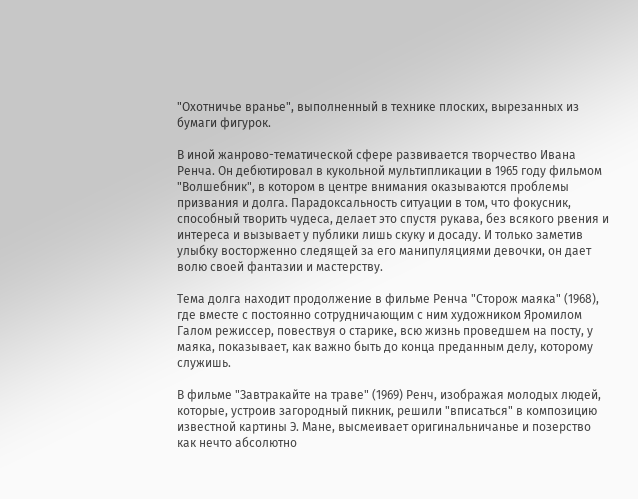"Охотничье вранье", выполненный в технике плоских, вырезанных из бумаги фигурок.

В иной жанрово-тематической сфере развивается творчество Ивана Ренча. Он дебютировал в кукольной мультипликации в 1965 году фильмом "Волшебник", в котором в центре внимания оказываются проблемы призвания и долга. Парадоксальность ситуации в том, что фокусник, способный творить чудеса, делает это спустя рукава, без всякого рвения и интереса и вызывает у публики лишь скуку и досаду. И только заметив улыбку восторженно следящей за его манипуляциями девочки, он дает волю своей фантазии и мастерству.

Тема долга находит продолжение в фильме Ренча "Сторож маяка" (1968), где вместе с постоянно сотрудничающим с ним художником Яромилом Галом режиссер, повествуя о старике, всю жизнь проведшем на посту, у маяка, показывает, как важно быть до конца преданным делу, которому служишь.

В фильме "Завтракайте на траве" (1969) Ренч, изображая молодых людей, которые, устроив загородный пикник, решили "вписаться" в композицию известной картины Э. Мане, высмеивает оригинальничанье и позерство как нечто абсолютно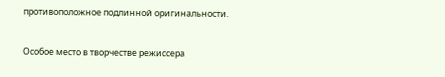противоположное подлинной оригинальности.

Особое место в творчестве режиссера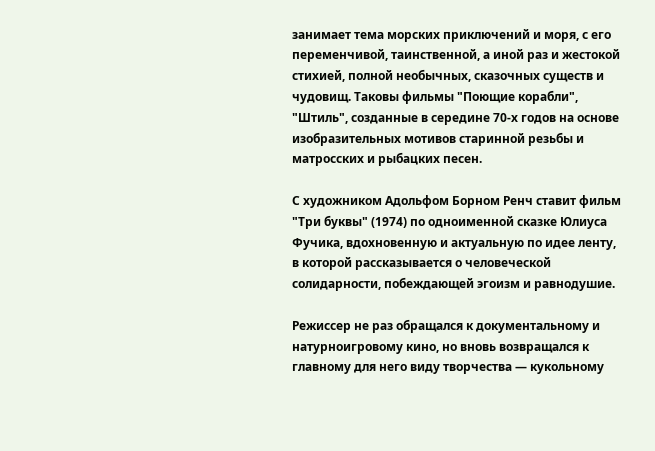занимает тема морских приключений и моря, с его переменчивой, таинственной, а иной раз и жестокой стихией, полной необычных, сказочных существ и чудовищ. Таковы фильмы "Поющие корабли", "Штиль", созданные в середине 70-х годов на основе изобразительных мотивов старинной резьбы и матросских и рыбацких песен.

С художником Адольфом Борном Ренч ставит фильм "Три буквы" (1974) по одноименной сказке Юлиуса Фучика, вдохновенную и актуальную по идее ленту, в которой рассказывается о человеческой солидарности, побеждающей эгоизм и равнодушие.

Режиссер не раз обращался к документальному и натурноигровому кино, но вновь возвращался к главному для него виду творчества — кукольному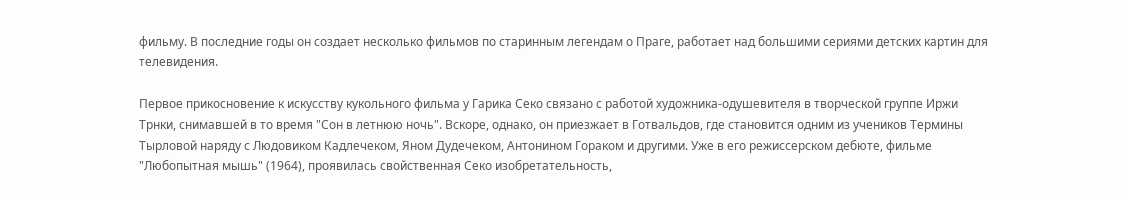фильму. В последние годы он создает несколько фильмов по старинным легендам о Праге, работает над большими сериями детских картин для телевидения.

Первое прикосновение к искусству кукольного фильма у Гарика Секо связано с работой художника-одушевителя в творческой группе Иржи Трнки, снимавшей в то время "Сон в летнюю ночь". Вскоре, однако, он приезжает в Готвальдов, где становится одним из учеников Термины Тырловой наряду с Людовиком Кадлечеком, Яном Дудечеком, Антонином Гораком и другими. Уже в его режиссерском дебюте, фильме "Любопытная мышь" (1964), проявилась свойственная Секо изобретательность,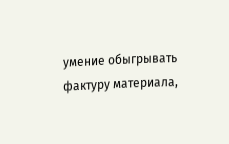умение обыгрывать фактуру материала,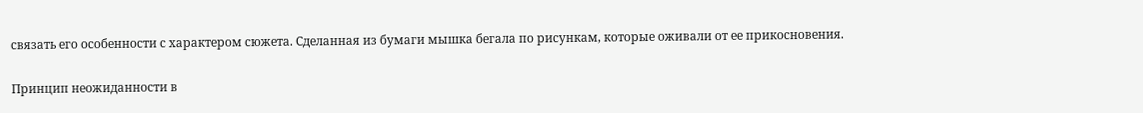связать его особенности с характером сюжета. Сделанная из бумаги мышка бегала по рисункам, которые оживали от ее прикосновения.

Принцип неожиданности в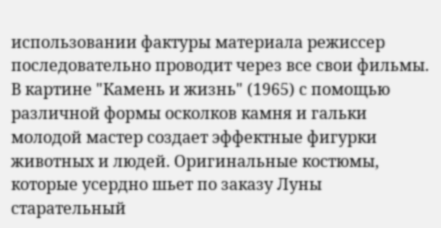использовании фактуры материала режиссер последовательно проводит через все свои фильмы. В картине "Камень и жизнь" (1965) с помощью различной формы осколков камня и гальки молодой мастер создает эффектные фигурки животных и людей. Оригинальные костюмы, которые усердно шьет по заказу Луны старательный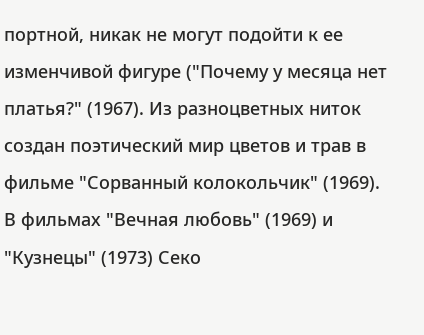портной, никак не могут подойти к ее изменчивой фигуре ("Почему у месяца нет платья?" (1967). Из разноцветных ниток создан поэтический мир цветов и трав в фильме "Сорванный колокольчик" (1969). В фильмах "Вечная любовь" (1969) и "Кузнецы" (1973) Секо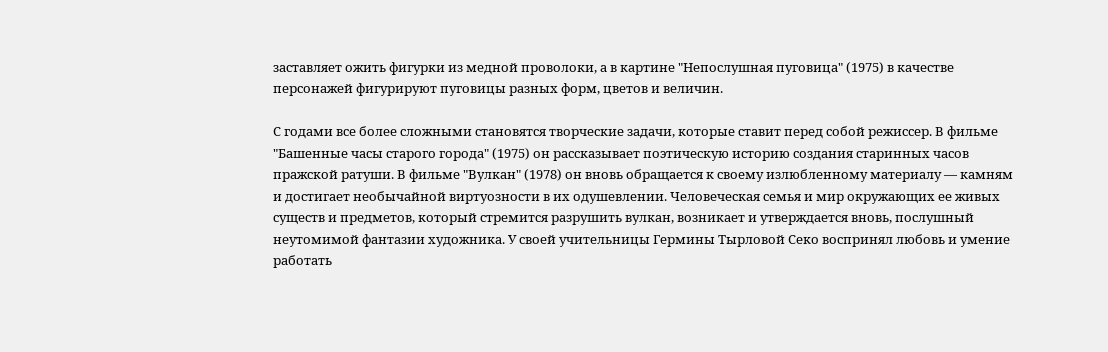заставляет ожить фигурки из медной проволоки, а в картине "Непослушная пуговица" (1975) в качестве персонажей фигурируют пуговицы разных форм, цветов и величин.

С годами все более сложными становятся творческие задачи, которые ставит перед собой режиссер. В фильме "Башенные часы старого города" (1975) он рассказывает поэтическую историю создания старинных часов пражской ратуши. В фильме "Вулкан" (1978) он вновь обращается к своему излюбленному материалу — камням и достигает необычайной виртуозности в их одушевлении. Человеческая семья и мир окружающих ее живых существ и предметов, который стремится разрушить вулкан, возникает и утверждается вновь, послушный неутомимой фантазии художника. У своей учительницы Гермины Тырловой Секо воспринял любовь и умение работать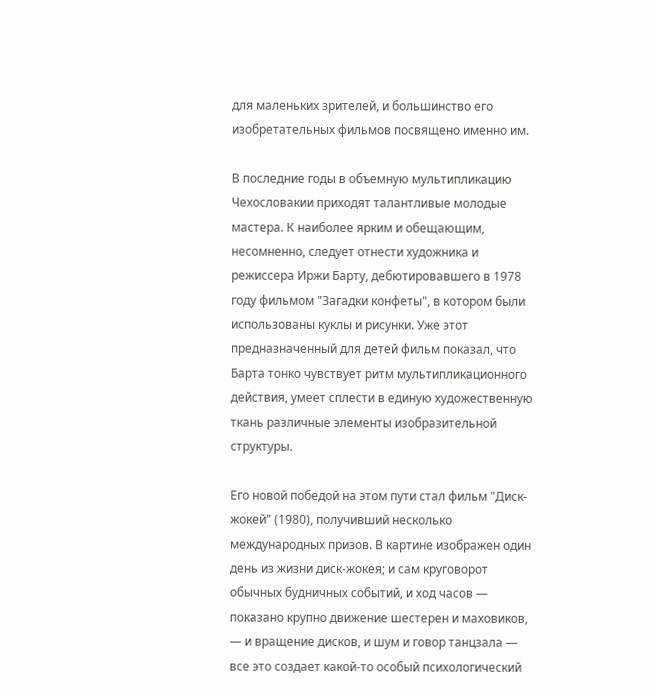для маленьких зрителей, и большинство его изобретательных фильмов посвящено именно им.

В последние годы в объемную мультипликацию Чехословакии приходят талантливые молодые мастера. К наиболее ярким и обещающим, несомненно, следует отнести художника и режиссера Иржи Барту, дебютировавшего в 1978 году фильмом "Загадки конфеты", в котором были использованы куклы и рисунки. Уже этот предназначенный для детей фильм показал, что Барта тонко чувствует ритм мультипликационного действия, умеет сплести в единую художественную ткань различные элементы изобразительной структуры.

Его новой победой на этом пути стал фильм "Диск-жокей" (1980), получивший несколько международных призов. В картине изображен один день из жизни диск-жокея; и сам круговорот обычных будничных событий, и ход часов — показано крупно движение шестерен и маховиков, — и вращение дисков, и шум и говор танцзала — все это создает какой-то особый психологический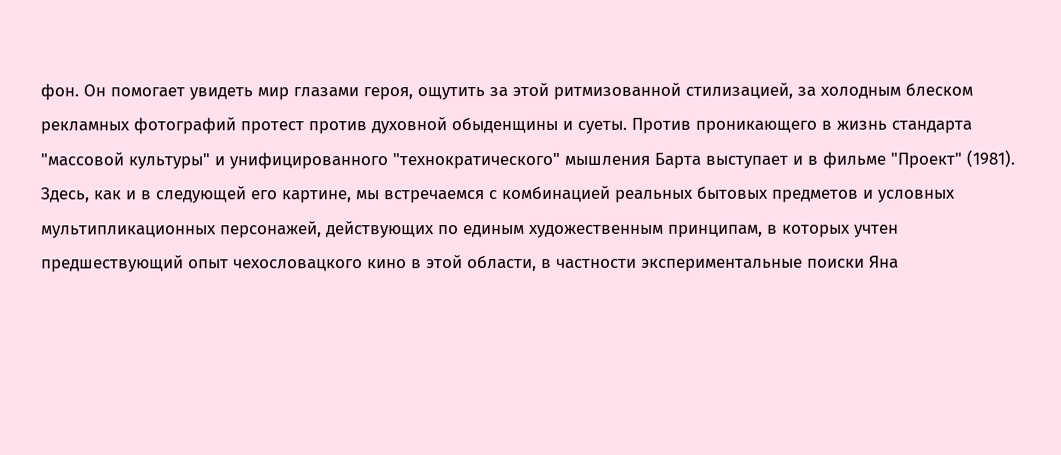фон. Он помогает увидеть мир глазами героя, ощутить за этой ритмизованной стилизацией, за холодным блеском рекламных фотографий протест против духовной обыденщины и суеты. Против проникающего в жизнь стандарта "массовой культуры" и унифицированного "технократического" мышления Барта выступает и в фильме "Проект" (1981). Здесь, как и в следующей его картине, мы встречаемся с комбинацией реальных бытовых предметов и условных мультипликационных персонажей, действующих по единым художественным принципам, в которых учтен предшествующий опыт чехословацкого кино в этой области, в частности экспериментальные поиски Яна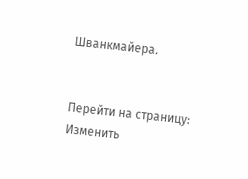Шванкмайера.


Перейти на страницу:
Изменить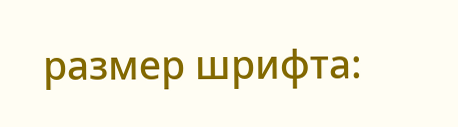размер шрифта: